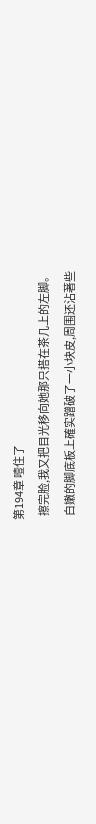第194章 噎住了
  擦完脸,我又把目光移向她那只搭在茶几上的左脚。
  白嫩的脚底板上確实蹭破了一小块皮,周围还沾著些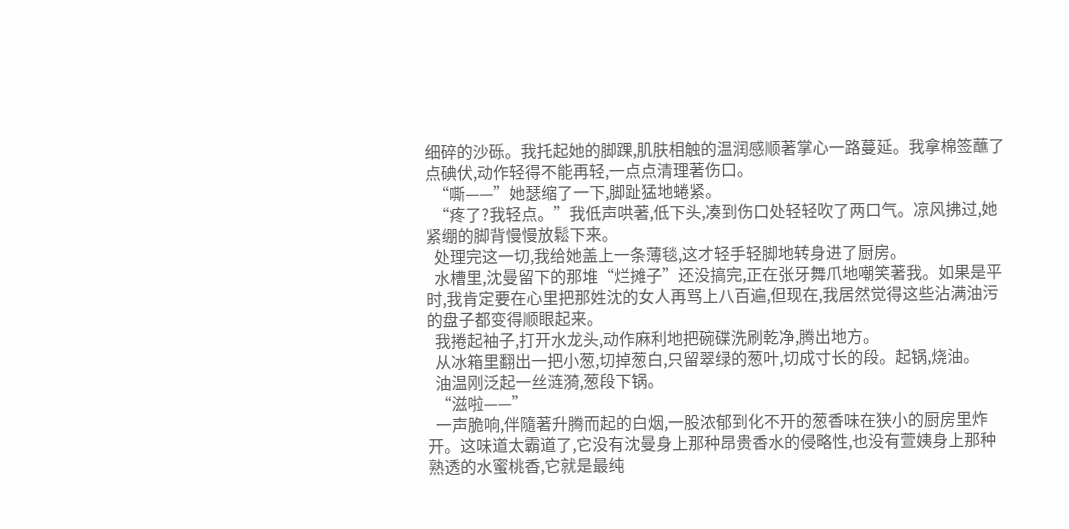细碎的沙砾。我托起她的脚踝,肌肤相触的温润感顺著掌心一路蔓延。我拿棉签蘸了点碘伏,动作轻得不能再轻,一点点清理著伤口。
  “嘶——”她瑟缩了一下,脚趾猛地蜷紧。
  “疼了?我轻点。”我低声哄著,低下头,凑到伤口处轻轻吹了两口气。凉风拂过,她紧绷的脚背慢慢放鬆下来。
  处理完这一切,我给她盖上一条薄毯,这才轻手轻脚地转身进了厨房。
  水槽里,沈曼留下的那堆“烂摊子”还没搞完,正在张牙舞爪地嘲笑著我。如果是平时,我肯定要在心里把那姓沈的女人再骂上八百遍,但现在,我居然觉得这些沾满油污的盘子都变得顺眼起来。
  我捲起袖子,打开水龙头,动作麻利地把碗碟洗刷乾净,腾出地方。
  从冰箱里翻出一把小葱,切掉葱白,只留翠绿的葱叶,切成寸长的段。起锅,烧油。
  油温刚泛起一丝涟漪,葱段下锅。
  “滋啦——”
  一声脆响,伴隨著升腾而起的白烟,一股浓郁到化不开的葱香味在狭小的厨房里炸开。这味道太霸道了,它没有沈曼身上那种昂贵香水的侵略性,也没有萱姨身上那种熟透的水蜜桃香,它就是最纯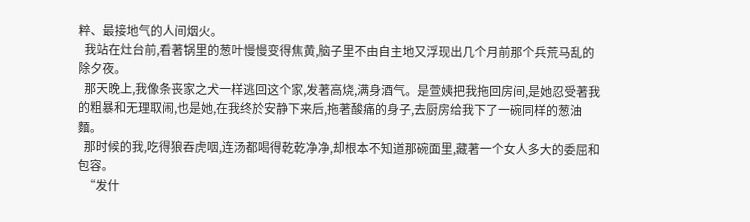粹、最接地气的人间烟火。
  我站在灶台前,看著锅里的葱叶慢慢变得焦黄,脑子里不由自主地又浮现出几个月前那个兵荒马乱的除夕夜。
  那天晚上,我像条丧家之犬一样逃回这个家,发著高烧,满身酒气。是萱姨把我拖回房间,是她忍受著我的粗暴和无理取闹,也是她,在我终於安静下来后,拖著酸痛的身子,去厨房给我下了一碗同样的葱油麵。
  那时候的我,吃得狼吞虎咽,连汤都喝得乾乾净净,却根本不知道那碗面里,藏著一个女人多大的委屈和包容。
  “发什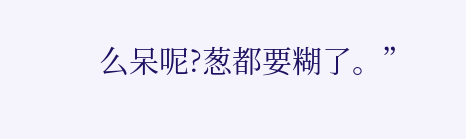么呆呢?葱都要糊了。”